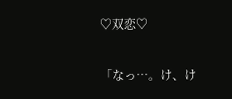♡双恋♡

「なっ…。け、け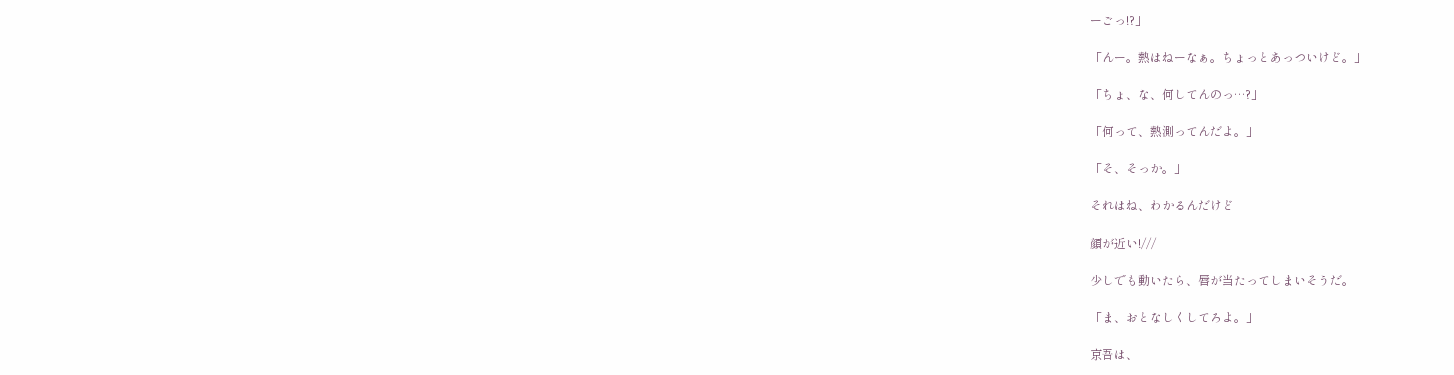ーごっ!?」

「んー。熱はねーなぁ。ちょっとあっついけど。」

「ちょ、な、何してんのっ…?」

「何って、熱測ってんだよ。」

「そ、そっか。」

それはね、わかるんだけど

顔が近い!///

少しでも動いたら、唇が当たってしまいそうだ。

「ま、おとなしくしてろよ。」

京吾は、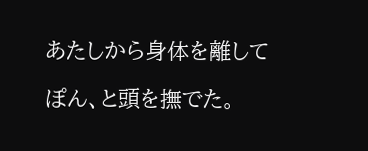あたしから身体を離して

ぽん、と頭を撫でた。